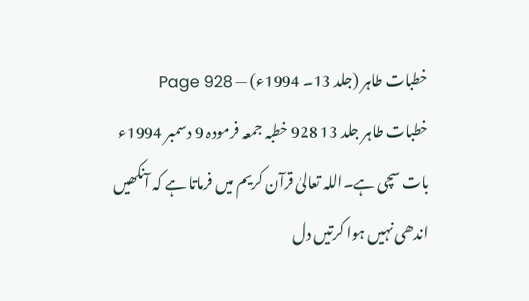خطبات طاہر (جلد 13۔ 1994ء) — Page 928
خطبات طاہر جلد 13 928 خطبہ جمعہ فرمودہ 9 دسمبر 1994ء بات سچی ہے۔اللہ تعالیٰ قرآن کریم میں فرماتا ہے کہ آنکھیں اندھی نہیں ہوا کرتیں دل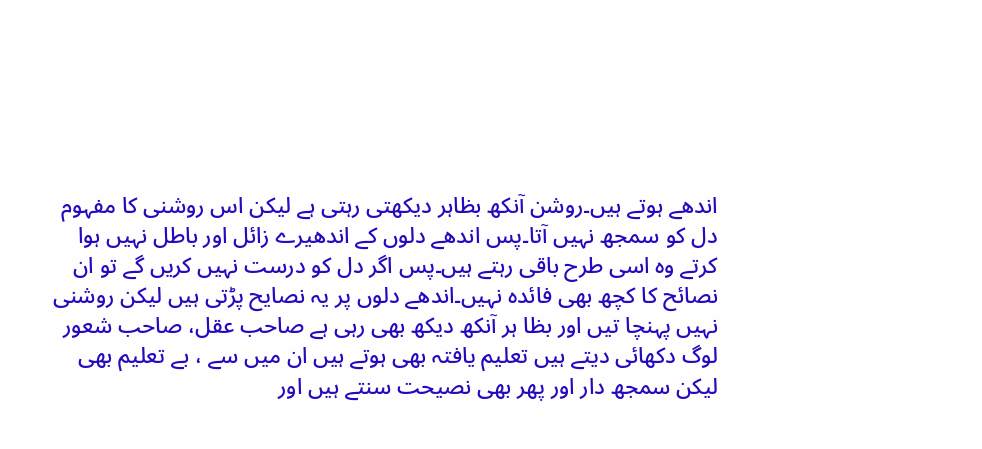اندھے ہوتے ہیں۔روشن آنکھ بظاہر دیکھتی رہتی ہے لیکن اس روشنی کا مفہوم دل کو سمجھ نہیں آتا۔پس اندھے دلوں کے اندھیرے زائل اور باطل نہیں ہوا کرتے وہ اسی طرح باقی رہتے ہیں۔پس اگر دل کو درست نہیں کریں گے تو ان نصائح کا کچھ بھی فائدہ نہیں۔اندھے دلوں پر یہ نصایح پڑتی ہیں لیکن روشنی نہیں پہنچا تیں اور بظا ہر آنکھ دیکھ بھی رہی ہے صاحب عقل، صاحب شعور لوگ دکھائی دیتے ہیں تعلیم یافتہ بھی ہوتے ہیں ان میں سے ، بے تعلیم بھی لیکن سمجھ دار اور پھر بھی نصیحت سنتے ہیں اور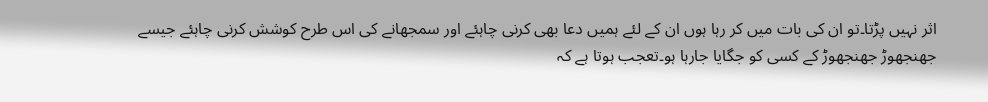اثر نہیں پڑتا۔تو ان کی بات میں کر رہا ہوں ان کے لئے ہمیں دعا بھی کرنی چاہئے اور سمجھانے کی اس طرح کوشش کرنی چاہئے جیسے جھنجھوڑ جھنجھوڑ کے کسی کو جگایا جارہا ہو۔تعجب ہوتا ہے کہ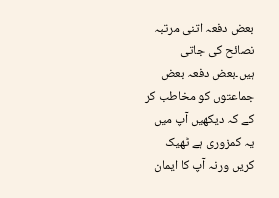بعض دفعہ اتنی مرتبہ نصائح کی جاتی ہیں۔بعض دفعہ بعض جماعتوں کو مخاطب کر کے کہ دیکھیں آپ میں یہ کمزوری ہے ٹھیک کریں ورنہ آپ کا ایمان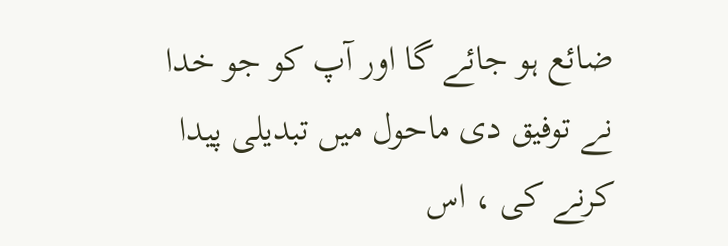ضائع ہو جائے گا اور آپ کو جو خدا نے توفیق دی ماحول میں تبدیلی پیدا کرنے کی ، اس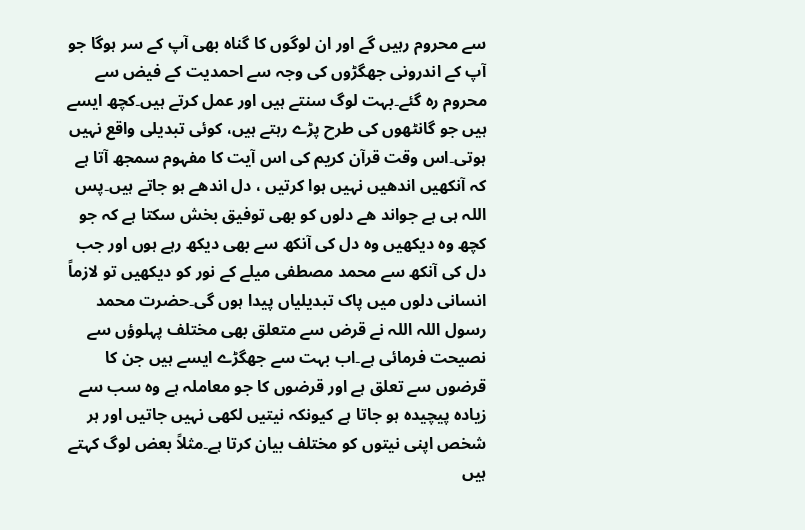سے محروم رہیں گے اور ان لوگوں کا گناہ بھی آپ کے سر ہوگا جو آپ کے اندرونی جھگڑوں کی وجہ سے احمدیت کے فیض سے محروم رہ گئے۔بہت لوگ سنتے ہیں اور عمل کرتے ہیں۔کچھ ایسے ہیں جو گانٹھوں کی طرح پڑے رہتے ہیں، کوئی تبدیلی واقع نہیں ہوتی۔اس وقت قرآن کریم کی اس آیت کا مفہوم سمجھ آتا ہے کہ آنکھیں اندھیں نہیں ہوا کرتیں ، دل اندھے ہو جاتے ہیں۔پس اللہ ہی ہے جواند ھے دلوں کو بھی توفیق بخش سکتا ہے کہ جو کچھ وہ دیکھیں وہ دل کی آنکھ سے بھی دیکھ رہے ہوں اور جب دل کی آنکھ سے محمد مصطفی میلے کے نور کو دیکھیں تو لازماً انسانی دلوں میں پاک تبدیلیاں پیدا ہوں گی۔حضرت محمد رسول اللہ اللہ نے قرض سے متعلق بھی مختلف پہلوؤں سے نصیحت فرمائی ہے۔اب بہت سے جھگڑے ایسے ہیں جن کا قرضوں سے تعلق ہے اور قرضوں کا جو معاملہ ہے وہ سب سے زیادہ پیچیدہ ہو جاتا ہے کیونکہ نیتیں لکھی نہیں جاتیں اور ہر شخص اپنی نیتوں کو مختلف بیان کرتا ہے۔مثلاً بعض لوگ کہتے ہیں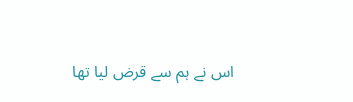اس نے ہم سے قرض لیا تھا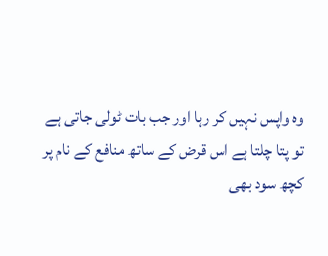وہ واپس نہیں کر رہا اور جب بات ٹولی جاتی ہے تو پتا چلتا ہے اس قرض کے ساتھ منافع کے نام پر کچھ سود بھی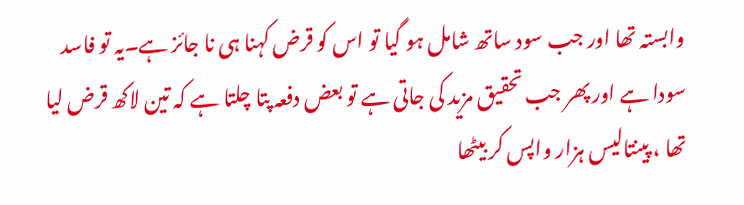وابستہ تھا اور جب سود ساتھ شامل ہو گیا تو اس کو قرض کہنا ہی نا جائز ہے۔یہ تو فاسد سودا ہے اور پھر جب تحقیق مزید کی جاتی ہے تو بعض دفعہ پتا چلتا ہے کہ تین لاکھ قرض لیا تھا ، پینتالیس ہزار واپس کر بیٹھا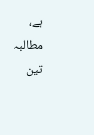ہے، مطالبہ تین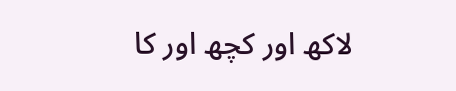لاکھ اور کچھ اور کا